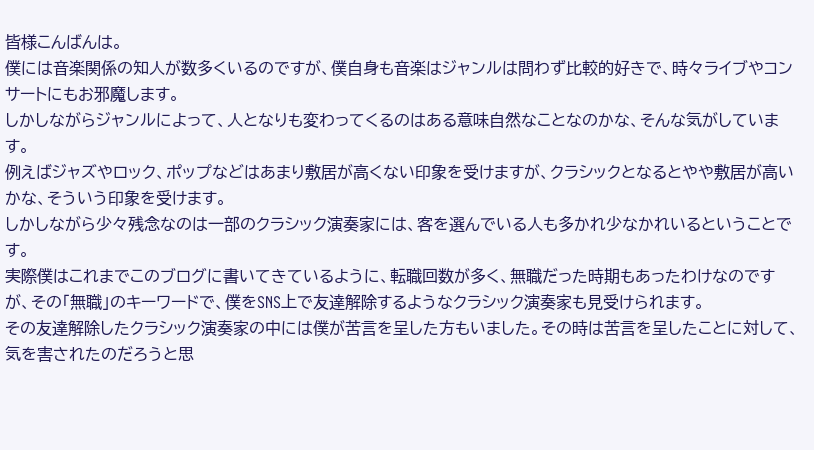皆様こんばんは。
僕には音楽関係の知人が数多くいるのですが、僕自身も音楽はジャンルは問わず比較的好きで、時々ライブやコンサートにもお邪魔します。
しかしながらジャンルによって、人となりも変わってくるのはある意味自然なことなのかな、そんな気がしています。
例えばジャズやロック、ポップなどはあまり敷居が高くない印象を受けますが、クラシックとなるとやや敷居が高いかな、そういう印象を受けます。
しかしながら少々残念なのは一部のクラシック演奏家には、客を選んでいる人も多かれ少なかれいるということです。
実際僕はこれまでこのブログに書いてきているように、転職回数が多く、無職だった時期もあったわけなのですが、その「無職」のキーワードで、僕をSNS上で友達解除するようなクラシック演奏家も見受けられます。
その友達解除したクラシック演奏家の中には僕が苦言を呈した方もいました。その時は苦言を呈したことに対して、気を害されたのだろうと思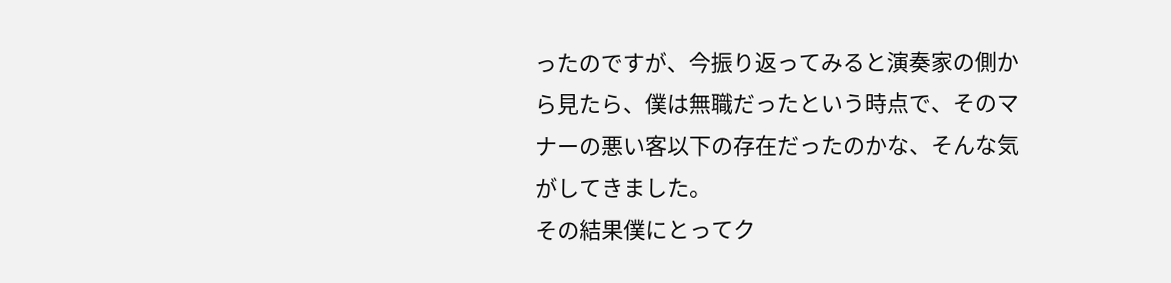ったのですが、今振り返ってみると演奏家の側から見たら、僕は無職だったという時点で、そのマナーの悪い客以下の存在だったのかな、そんな気がしてきました。
その結果僕にとってク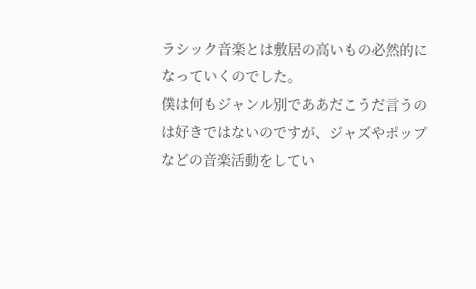ラシック音楽とは敷居の高いもの必然的になっていくのでした。
僕は何もジャンル別でああだこうだ言うのは好きではないのですが、ジャズやポップなどの音楽活動をしてい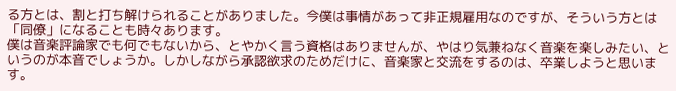る方とは、割と打ち解けられることがありました。今僕は事情があって非正規雇用なのですが、そういう方とは「同僚」になることも時々あります。
僕は音楽評論家でも何でもないから、とやかく言う資格はありませんが、やはり気兼ねなく音楽を楽しみたい、というのが本音でしょうか。しかしながら承認欲求のためだけに、音楽家と交流をするのは、卒業しようと思います。